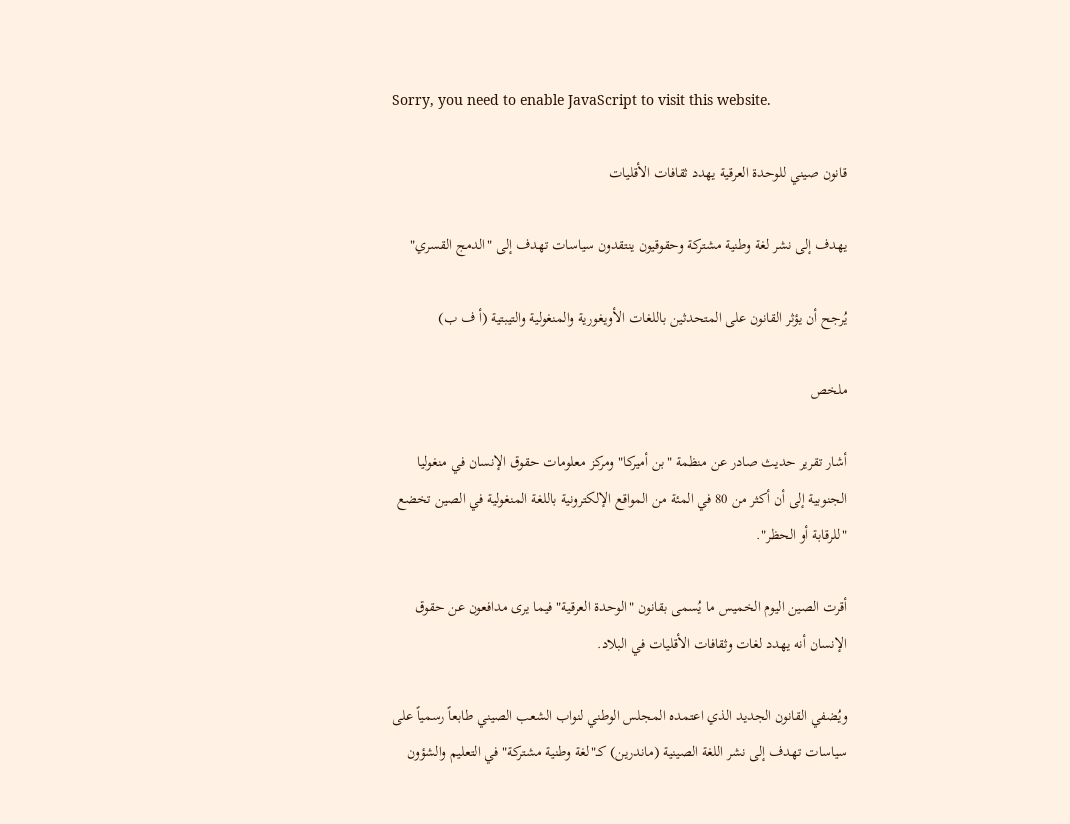Sorry, you need to enable JavaScript to visit this website.

قانون صيني للوحدة العرقية يهدد ثقافات الأقليات

يهدف إلى نشر لغة وطنية مشتركة وحقوقيون ينتقدون سياسات تهدف إلى "الدمج القسري"

يُرجح أن يؤثر القانون على المتحدثين باللغات الأويغورية والمنغولية والتيبتية (أ ف ب)

ملخص

أشار تقرير حديث صادر عن منظمة "بن أميركا" ومركز معلومات حقوق الإنسان في منغوليا الجنوبية إلى أن أكثر من 80 في المئة من المواقع الإلكترونية باللغة المنغولية في الصين تخضع "للرقابة أو الحظر".

أقرت الصين اليوم الخميس ما يُسمى بقانون "الوحدة العرقية" فيما يرى مدافعون عن حقوق الإنسان أنه يهدد لغات وثقافات الأقليات في البلاد.

ويُضفي القانون الجديد الذي اعتمده المجلس الوطني لنواب الشعب الصيني طابعاً رسمياً على سياسات تهدف إلى نشر اللغة الصينية (ماندرين) كـ"لغة وطنية مشتركة" في التعليم والشؤون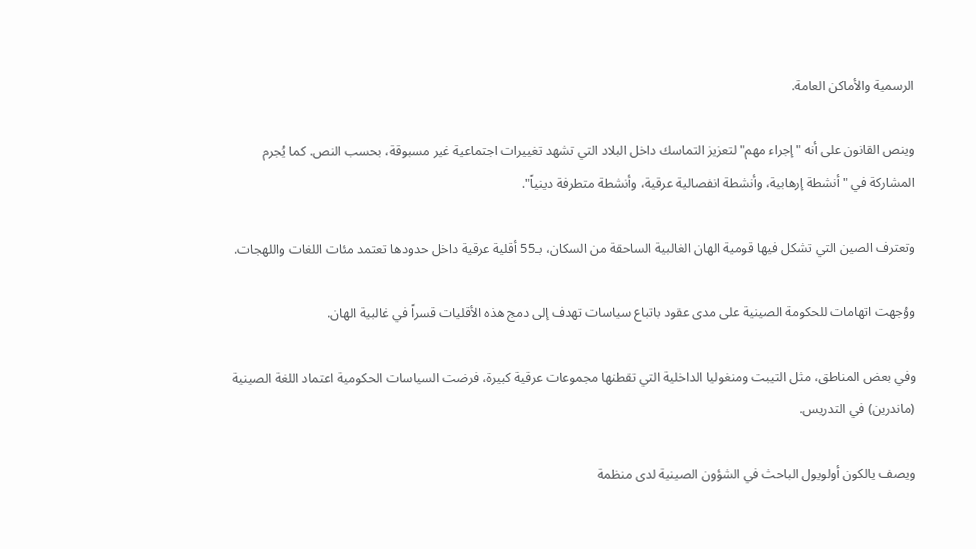الرسمية والأماكن العامة.

وينص القانون على أنه "إجراء مهم" لتعزيز التماسك داخل البلاد التي تشهد تغييرات اجتماعية غير مسبوقة، بحسب النص. كما يُجرم المشاركة في "أنشطة إرهابية، وأنشطة انفصالية عرقية، وأنشطة متطرفة دينياً".

وتعترف الصين التي تشكل فيها قومية الهان الغالبية الساحقة من السكان، بـ55 أقلية عرقية داخل حدودها تعتمد مئات اللغات واللهجات.

ووُجهت اتهامات للحكومة الصينية على مدى عقود باتباع سياسات تهدف إلى دمج هذه الأقليات قسراً في غالبية الهان.

وفي بعض المناطق، مثل التيبت ومنغوليا الداخلية التي تقطنها مجموعات عرقية كبيرة، فرضت السياسات الحكومية اعتماد اللغة الصينية (ماندرين) في التدريس.

ويصف يالكون أولويول الباحث في الشؤون الصينية لدى منظمة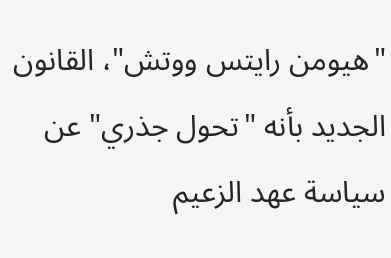"هيومن رايتس ووتش"، القانون الجديد بأنه "تحول جذري" عن سياسة عهد الزعيم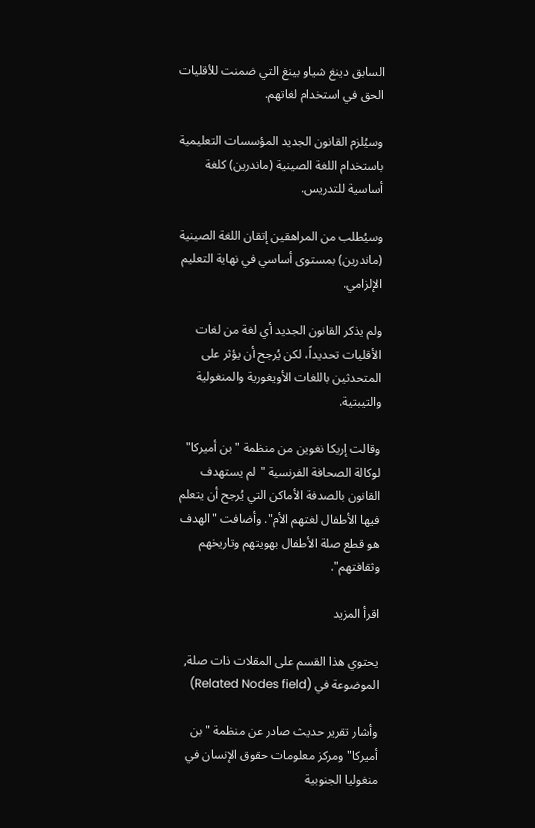السابق دينغ شياو بينغ التي ضمنت للأقليات الحق في استخدام لغاتهم.

وسيُلزم القانون الجديد المؤسسات التعليمية باستخدام اللغة الصينية (ماندرين) كلغة أساسية للتدريس.

وسيُطلب من المراهقين إتقان اللغة الصينية (ماندرين) بمستوى أساسي في نهاية التعليم الإلزامي.

ولم يذكر القانون الجديد أي لغة من لغات الأقليات تحديداً، لكن يُرجح أن يؤثر على المتحدثين باللغات الأويغورية والمنغولية والتيبتية.

وقالت إريكا نغوين من منظمة "بن أميركا" لوكالة الصحافة الفرنسية "لم يستهدف القانون بالصدفة الأماكن التي يُرجح أن يتعلم فيها الأطفال لغتهم الأم". وأضافت "الهدف هو قطع صلة الأطفال بهويتهم وتاريخهم وثقافتهم".

اقرأ المزيد

يحتوي هذا القسم على المقلات ذات صلة, الموضوعة في (Related Nodes field)

وأشار تقرير حديث صادر عن منظمة "بن أميركا" ومركز معلومات حقوق الإنسان في منغوليا الجنوبية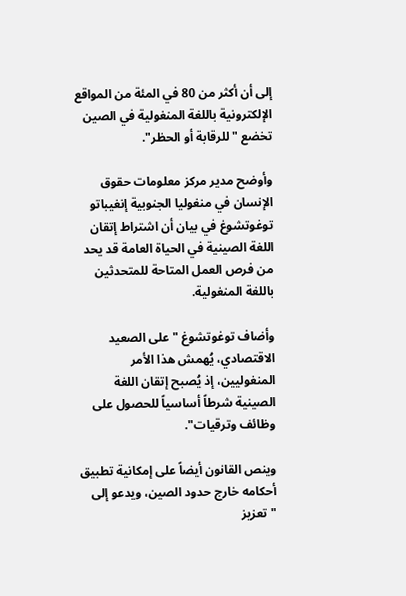إلى أن أكثر من 80 في المئة من المواقع الإلكترونية باللغة المنغولية في الصين تخضع "للرقابة أو الحظر".

وأوضح مدير مركز معلومات حقوق الإنسان في منغوليا الجنوبية إنغيباتو توغوتشوغ في بيان أن اشتراط إتقان اللغة الصينية في الحياة العامة قد يحد من فرص العمل المتاحة للمتحدثين باللغة المنغولية.

وأضاف توغوتشوغ "على الصعيد الاقتصادي، يُهمش هذا الأمر المنغوليين، إذ يُصبح إتقان اللغة الصينية شرطاً أساسياً للحصول على وظائف وترقيات".

وينص القانون أيضاً على إمكانية تطبيق أحكامه خارج حدود الصين، ويدعو إلى "تعزيز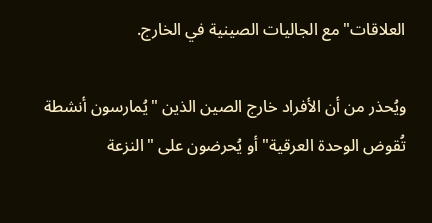العلاقات" مع الجاليات الصينية في الخارج.

ويُحذر من أن الأفراد خارج الصين الذين "يُمارسون أنشطة تُقوض الوحدة العرقية" أو يُحرضون على "النزعة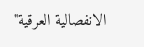الانفصالية العرقية"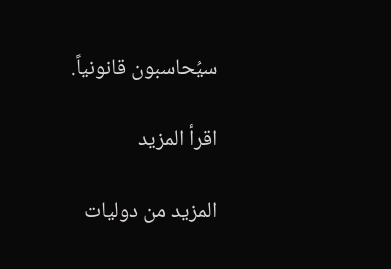سيُحاسبون قانونياً.

اقرأ المزيد

المزيد من دوليات